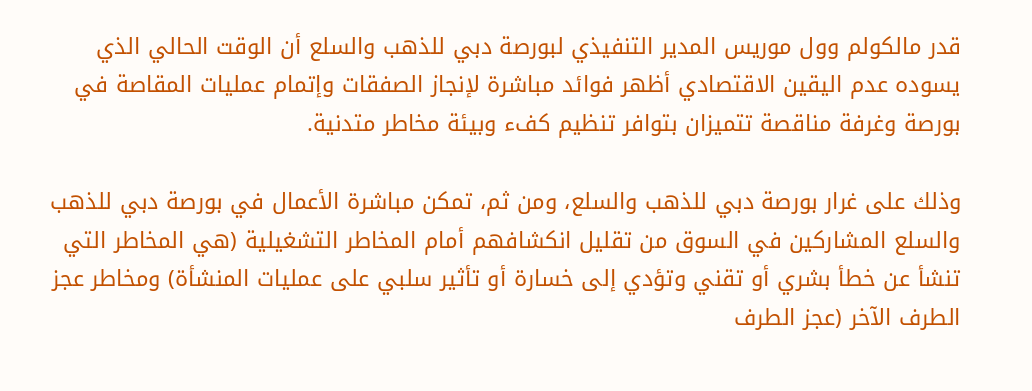قدر مالكولم وول موريس المدير التنفيذي لبورصة دبي للذهب والسلع أن الوقت الحالي الذي يسوده عدم اليقين الاقتصادي أظهر فوائد مباشرة لإنجاز الصفقات وإتمام عمليات المقاصة في بورصة وغرفة مناقصة تتميزان بتوافر تنظيم كفء وبيئة مخاطر متدنية.

وذلك على غرار بورصة دبي للذهب والسلع، ومن ثم، تمكن مباشرة الأعمال في بورصة دبي للذهب والسلع المشاركين في السوق من تقليل انكشافهم أمام المخاطر التشغيلية (هي المخاطر التي تنشأ عن خطأ بشري أو تقني وتؤدي إلى خسارة أو تأثير سلبي على عمليات المنشأة) ومخاطر عجز الطرف الآخر (عجز الطرف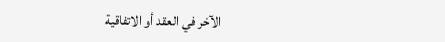الآخر في العقد أو الاتفاقية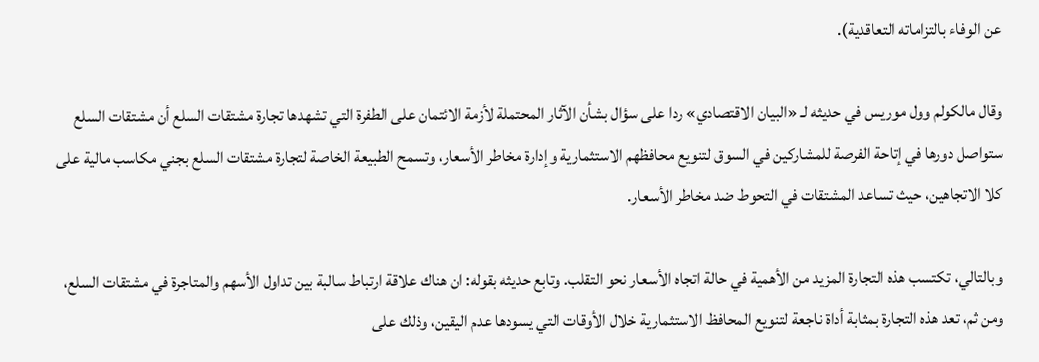عن الوفاء بالتزاماته التعاقدية).

وقال مالكولم وول موريس في حديثه لـ «البيان الاقتصادي» ردا على سؤال بشأن الآثار المحتملة لأزمة الائتمان على الطفرة التي تشهدها تجارة مشتقات السلع أن مشتقات السلع ستواصل دورها في إتاحة الفرصة للمشاركين في السوق لتنويع محافظهم الاستثمارية وإدارة مخاطر الأسعار، وتسمح الطبيعة الخاصة لتجارة مشتقات السلع بجني مكاسب مالية على كلا الاتجاهين، حيث تساعد المشتقات في التحوط ضد مخاطر الأسعار.

وبالتالي، تكتسب هذه التجارة المزيد من الأهمية في حالة اتجاه الأسعار نحو التقلب. وتابع حديثه بقوله: ان هناك علاقة ارتباط سالبة بين تداول الأسهم والمتاجرة في مشتقات السلع، ومن ثم، تعد هذه التجارة بمثابة أداة ناجعة لتنويع المحافظ الاستثمارية خلال الأوقات التي يسودها عدم اليقين، وذلك على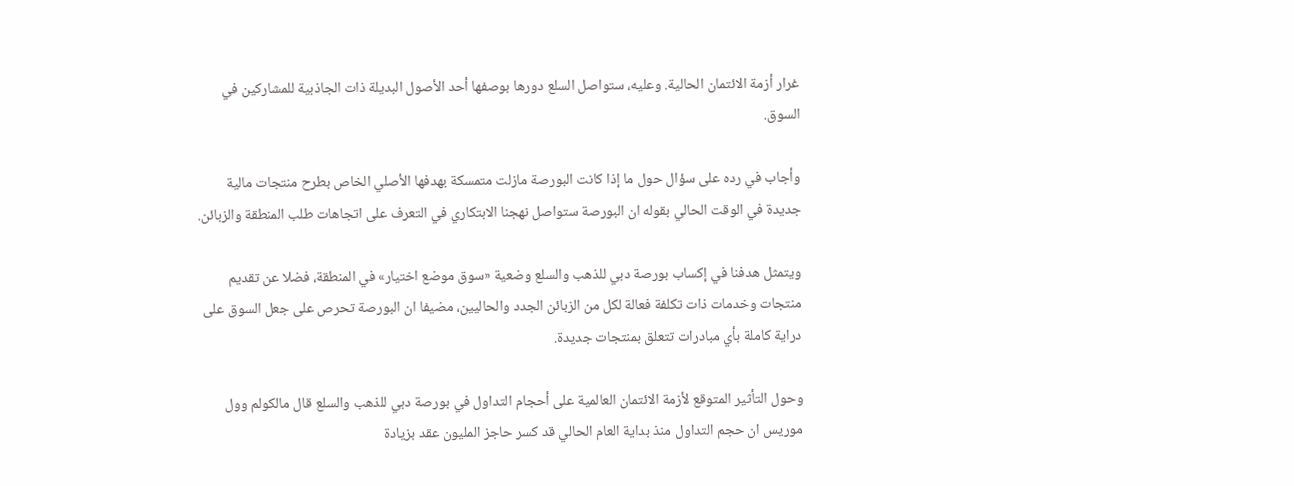غرار أزمة الائتمان الحالية. وعليه، ستواصل السلع دورها بوصفها أحد الأصول البديلة ذات الجاذبية للمشاركين في السوق.

وأجاب في رده على سؤال حول ما إذا كانت البورصة مازلت متمسكة بهدفها الأصلي الخاص بطرح منتجات مالية جديدة في الوقت الحالي بقوله ان البورصة ستواصل نهجنا الابتكاري في التعرف على اتجاهات طلب المنطقة والزبائن.

ويتمثل هدفنا في إكساب بورصة دبي للذهب والسلع وضعية «سوق موضع اختيار» في المنطقة، فضلا عن تقديم منتجات وخدمات ذات تكلفة فعالة لكل من الزبائن الجدد والحاليين، مضيفا ان البورصة تحرص على جعل السوق على دراية كاملة بأي مبادرات تتعلق بمنتجات جديدة.

وحول التأثير المتوقع لأزمة الائتمان العالمية على أحجام التداول في بورصة دبي للذهب والسلع قال مالكولم وول موريس ان حجم التداول منذ بداية العام الحالي قد كسر حاجز المليون عقد بزيادة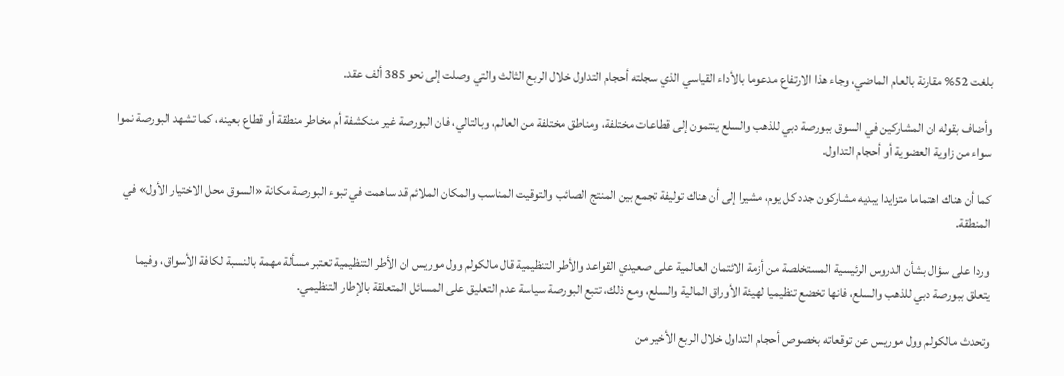بلغت 52% مقارنة بالعام الماضي، وجاء هذا الارتفاع مدعوما بالأداء القياسي الذي سجلته أحجام التداول خلال الربع الثالث والتي وصلت إلى نحو 385 ألف عقد.

وأضاف بقوله ان المشاركين في السوق ببورصة دبي للذهب والسلع ينتمون إلى قطاعات مختلفة، ومناطق مختلفة من العالم، وبالتالي، فان البورصة غير منكشفة أم مخاطر منطقة أو قطاع بعينه، كما تشهد البورصة نموا سواء من زاوية العضوية أو أحجام التداول.

كما أن هناك اهتماما متزايدا يبديه مشاركون جدد كل يوم، مشيرا إلى أن هناك توليفة تجمع بين المنتج الصائب والتوقيت المناسب والمكان الملائم قد ساهمت في تبوء البورصة مكانة «السوق محل الاختيار الأول» في المنطقة.

وردا على سؤال بشأن الدروس الرئيسية المستخلصة من أزمة الائتمان العالمية على صعيدي القواعد والأطر التنظيمية قال مالكولم وول موريس ان الأطر التنظيمية تعتبر مسألة مهمة بالنسبة لكافة الأسواق، وفيما يتعلق ببورصة دبي للذهب والسلع، فانها تخضع تنظيميا لهيئة الأوراق المالية والسلع، ومع ذلك، تتبع البورصة سياسة عدم التعليق على المسائل المتعلقة بالإطار التنظيمي.

وتحدث مالكولم وول موريس عن توقعاته بخصوص أحجام التداول خلال الربع الأخير من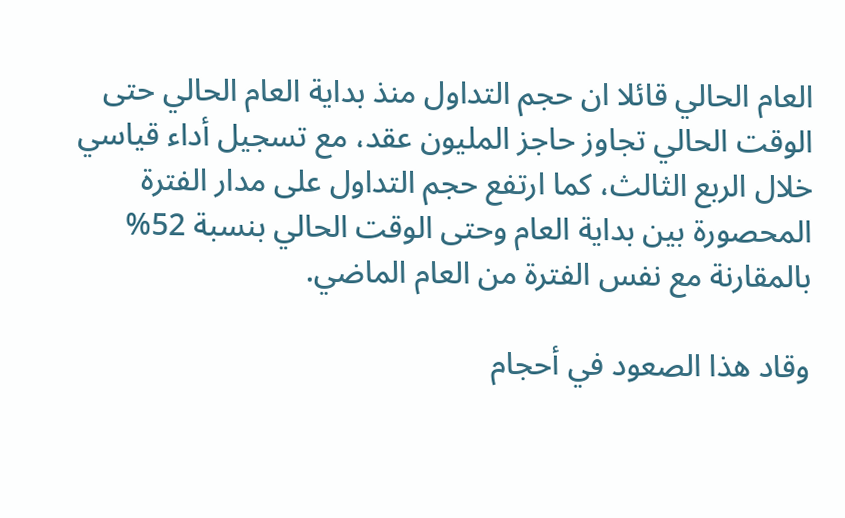العام الحالي قائلا ان حجم التداول منذ بداية العام الحالي حتى الوقت الحالي تجاوز حاجز المليون عقد، مع تسجيل أداء قياسي خلال الربع الثالث، كما ارتفع حجم التداول على مدار الفترة المحصورة بين بداية العام وحتى الوقت الحالي بنسبة 52% بالمقارنة مع نفس الفترة من العام الماضي.

وقاد هذا الصعود في أحجام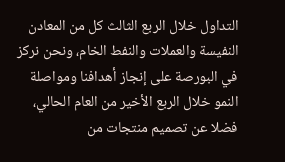التداول خلال الربع الثالث كل من المعادن النفيسة والعملات والنفط الخام، ونحن نركز في البورصة على إنجاز أهدافنا ومواصلة النمو خلال الربع الأخير من العام الحالي، فضلا عن تصميم منتجات من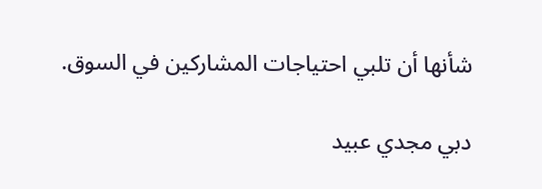شأنها أن تلبي احتياجات المشاركين في السوق.

دبي مجدي عبيد